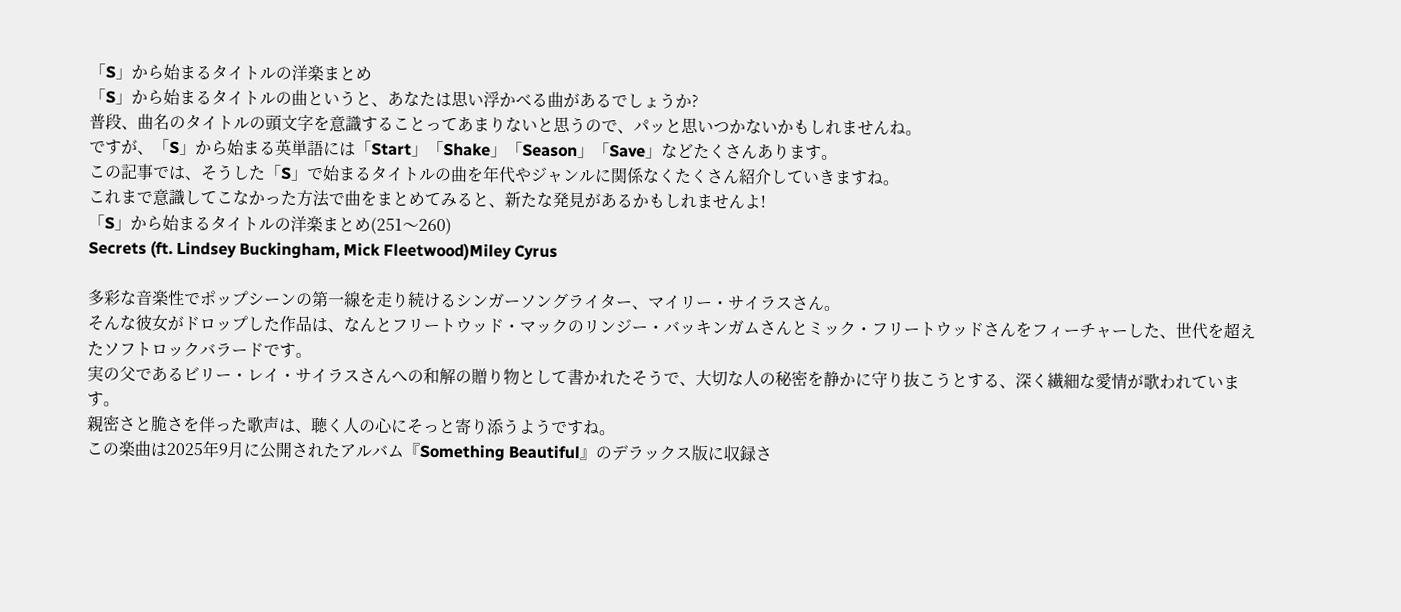「S」から始まるタイトルの洋楽まとめ
「S」から始まるタイトルの曲というと、あなたは思い浮かべる曲があるでしょうか?
普段、曲名のタイトルの頭文字を意識することってあまりないと思うので、パッと思いつかないかもしれませんね。
ですが、「S」から始まる英単語には「Start」「Shake」「Season」「Save」などたくさんあります。
この記事では、そうした「S」で始まるタイトルの曲を年代やジャンルに関係なくたくさん紹介していきますね。
これまで意識してこなかった方法で曲をまとめてみると、新たな発見があるかもしれませんよ!
「S」から始まるタイトルの洋楽まとめ(251〜260)
Secrets (ft. Lindsey Buckingham, Mick Fleetwood)Miley Cyrus

多彩な音楽性でポップシーンの第一線を走り続けるシンガーソングライター、マイリー・サイラスさん。
そんな彼女がドロップした作品は、なんとフリートウッド・マックのリンジー・バッキンガムさんとミック・フリートウッドさんをフィーチャーした、世代を超えたソフトロックバラードです。
実の父であるビリー・レイ・サイラスさんへの和解の贈り物として書かれたそうで、大切な人の秘密を静かに守り抜こうとする、深く繊細な愛情が歌われています。
親密さと脆さを伴った歌声は、聴く人の心にそっと寄り添うようですね。
この楽曲は2025年9月に公開されたアルバム『Something Beautiful』のデラックス版に収録さ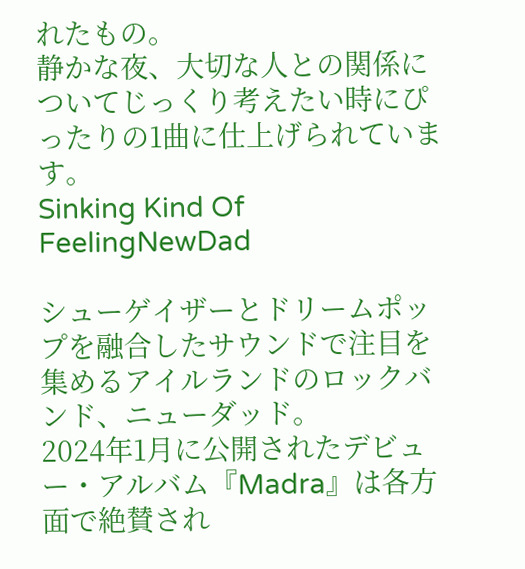れたもの。
静かな夜、大切な人との関係についてじっくり考えたい時にぴったりの1曲に仕上げられています。
Sinking Kind Of FeelingNewDad

シューゲイザーとドリームポップを融合したサウンドで注目を集めるアイルランドのロックバンド、ニューダッド。
2024年1月に公開されたデビュー・アルバム『Madra』は各方面で絶賛され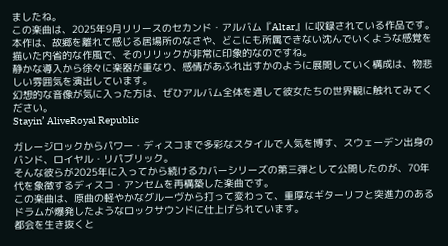ましたね。
この楽曲は、2025年9月リリースのセカンド・アルバム『Altar』に収録されている作品です。
本作は、故郷を離れて感じる居場所のなさや、どこにも所属できない沈んでいくような感覚を描いた内省的な作風で、そのリリックが非常に印象的なのですね。
静かな導入から徐々に楽器が重なり、感情があふれ出すかのように展開していく構成は、物悲しい雰囲気を演出しています。
幻想的な音像が気に入った方は、ぜひアルバム全体を通して彼女たちの世界観に触れてみてください。
Stayin’ AliveRoyal Republic

ガレージロックからパワー・ディスコまで多彩なスタイルで人気を博す、スウェーデン出身のバンド、ロイヤル・リパブリック。
そんな彼らが2025年に入ってから続けるカバーシリーズの第三弾として公開したのが、70年代を象徴するディスコ・アンセムを再構築した楽曲です。
この楽曲は、原曲の軽やかなグルーヴから打って変わって、重厚なギターリフと突進力のあるドラムが爆発したようなロックサウンドに仕上げられています。
都会を生き抜くと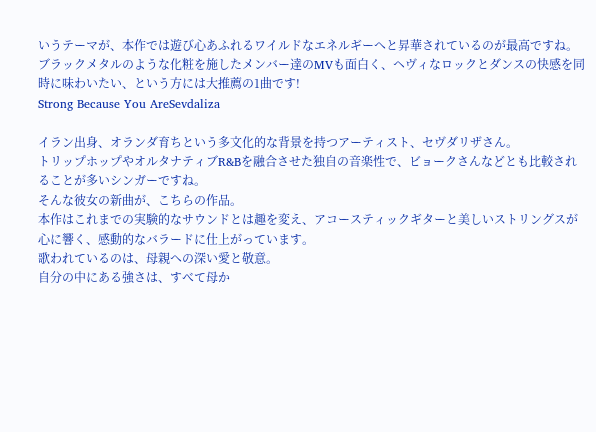いうテーマが、本作では遊び心あふれるワイルドなエネルギーへと昇華されているのが最高ですね。
ブラックメタルのような化粧を施したメンバー達のMVも面白く、ヘヴィなロックとダンスの快感を同時に味わいたい、という方には大推薦の1曲です!
Strong Because You AreSevdaliza

イラン出身、オランダ育ちという多文化的な背景を持つアーティスト、セヴダリザさん。
トリップホップやオルタナティブR&Bを融合させた独自の音楽性で、ビョークさんなどとも比較されることが多いシンガーですね。
そんな彼女の新曲が、こちらの作品。
本作はこれまでの実験的なサウンドとは趣を変え、アコースティックギターと美しいストリングスが心に響く、感動的なバラードに仕上がっています。
歌われているのは、母親への深い愛と敬意。
自分の中にある強さは、すべて母か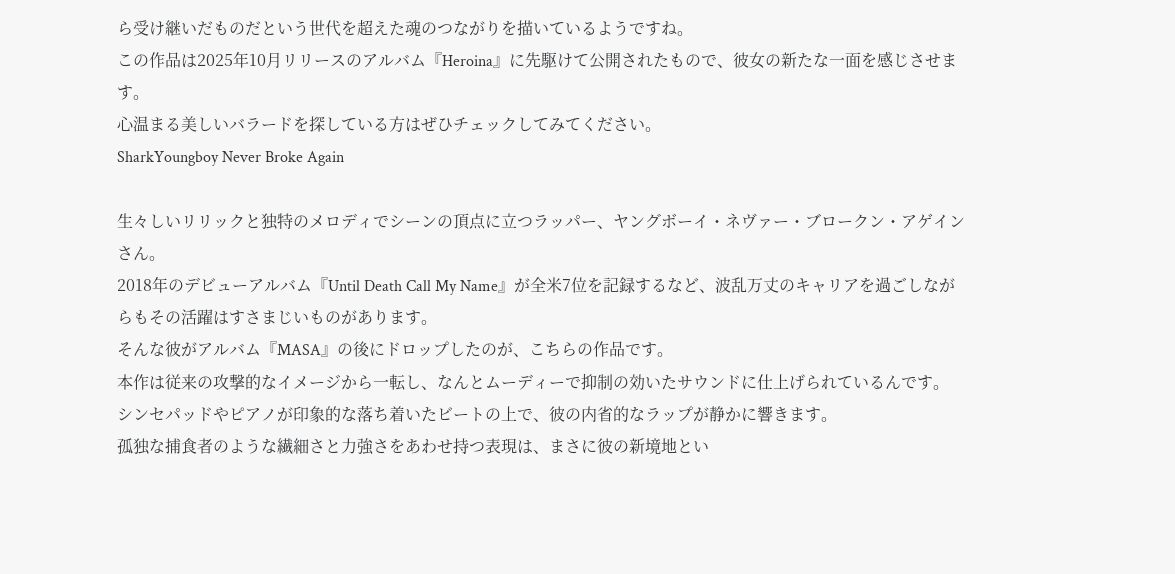ら受け継いだものだという世代を超えた魂のつながりを描いているようですね。
この作品は2025年10月リリースのアルバム『Heroina』に先駆けて公開されたもので、彼女の新たな一面を感じさせます。
心温まる美しいバラードを探している方はぜひチェックしてみてください。
SharkYoungboy Never Broke Again

生々しいリリックと独特のメロディでシーンの頂点に立つラッパー、ヤングボーイ・ネヴァー・ブロークン・アゲインさん。
2018年のデビューアルバム『Until Death Call My Name』が全米7位を記録するなど、波乱万丈のキャリアを過ごしながらもその活躍はすさまじいものがあります。
そんな彼がアルバム『MASA』の後にドロップしたのが、こちらの作品です。
本作は従来の攻撃的なイメージから一転し、なんとムーディーで抑制の効いたサウンドに仕上げられているんです。
シンセパッドやピアノが印象的な落ち着いたビートの上で、彼の内省的なラップが静かに響きます。
孤独な捕食者のような繊細さと力強さをあわせ持つ表現は、まさに彼の新境地とい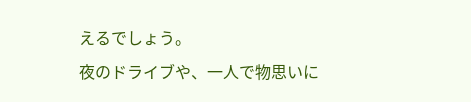えるでしょう。
夜のドライブや、一人で物思いに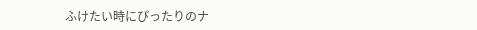ふけたい時にぴったりのナ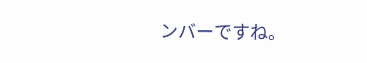ンバーですね。